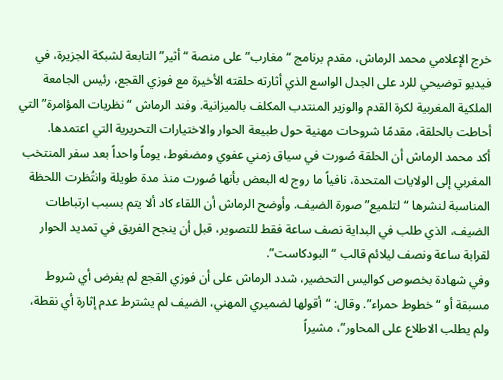خرج الإعلامي محمد الرماش، مقدم برنامج “مغارب” على منصة “أثير” التابعة لشبكة الجزيرة، في فيديو توضيحي للرد على الجدل الواسع الذي أثارته حلقته الأخيرة مع فوزي القجع، رئيس الجامعة الملكية المغربية لكرة القدم والوزير المنتدب المكلف بالميزانية. وفند الرماش “نظريات المؤامرة” التي أحاطت بالحلقة، مقدمًا شروحات مهنية حول طبيعة الحوار والاختيارات التحريرية التي اعتمدها.
أكد محمد الرماش أن الحلقة صُورت في سياق زمني عفوي ومضغوط، يوماً واحداً بعد سفر المنتخب المغربي إلى الولايات المتحدة، نافياً ما روج له البعض بأنها صُورت منذ مدة طويلة وانتُظرت اللحظة المناسبة لنشرها “لتلميع” صورة الضيف. وأوضح الرماش أن اللقاء كاد ألا يتم بسبب ارتباطات الضيف، الذي طلب في البداية نصف ساعة فقط للتصوير، قبل أن ينجح الفريق في تمديد الحوار لقرابة ساعة ونصف ليلائم قالب “البودكاست”.
وفي شهادة بخصوص كواليس التحضير، شدد الرماش على أن فوزي القجع لم يفرض أي شروط مسبقة أو “خطوط حمراء”. وقال: “أقولها لضميري المهني، الضيف لم يشترط عدم إثارة أي نقطة، ولم يطلب الاطلاع على المحاور”، مشيراً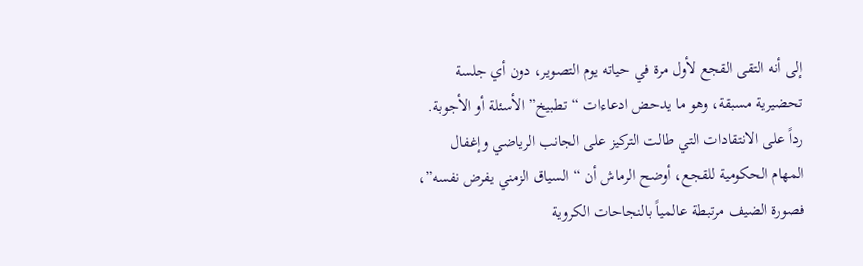إلى أنه التقى القجع لأول مرة في حياته يوم التصوير، دون أي جلسة تحضيرية مسبقة، وهو ما يدحض ادعاءات “تطبيخ” الأسئلة أو الأجوبة.
رداً على الانتقادات التي طالت التركيز على الجانب الرياضي وإغفال المهام الحكومية للقجع، أوضح الرماش أن “السياق الزمني يفرض نفسه”، فصورة الضيف مرتبطة عالمياً بالنجاحات الكروية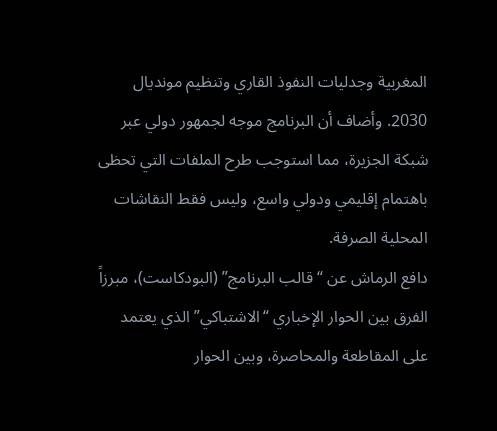المغربية وجدليات النفوذ القاري وتنظيم مونديال 2030. وأضاف أن البرنامج موجه لجمهور دولي عبر شبكة الجزيرة، مما استوجب طرح الملفات التي تحظى باهتمام إقليمي ودولي واسع، وليس فقط النقاشات المحلية الصرفة.
دافع الرماش عن “قالب البرنامج” (البودكاست)، مبرزاً الفرق بين الحوار الإخباري “الاشتباكي” الذي يعتمد على المقاطعة والمحاصرة، وبين الحوار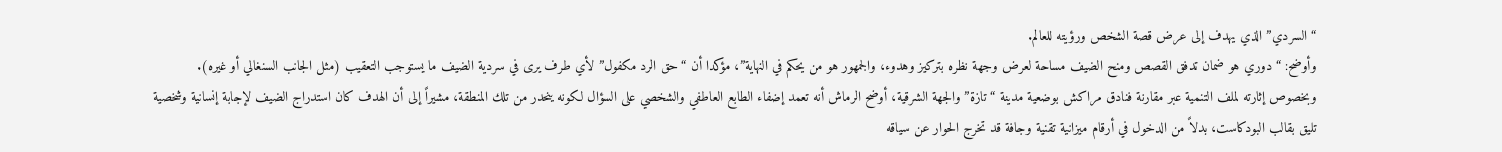“السردي” الذي يهدف إلى عرض قصة الشخص ورؤيته للعالم.
وأوضح: “دوري هو ضمان تدفق القصص ومنح الضيف مساحة لعرض وجهة نظره بتركيز وهدوء، والجمهور هو من يحكم في النهاية”، مؤكدا أن “حق الرد مكفول” لأي طرف يرى في سردية الضيف ما يستوجب التعقيب (مثل الجانب السنغالي أو غيره).
وبخصوص إثارته لملف التنمية عبر مقارنة فنادق مراكش بوضعية مدينة “تازة” والجهة الشرقية، أوضح الرماش أنه تعمد إضفاء الطابع العاطفي والشخصي على السؤال لكونه ينحدر من تلك المنطقة، مشيراً إلى أن الهدف كان استدراج الضيف لإجابة إنسانية وشخصية تليق بقالب البودكاست، بدلاً من الدخول في أرقام ميزانية تقنية وجافة قد تخرج الحوار عن سياقه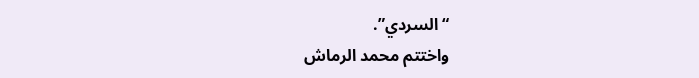“السردي”.
واختتم محمد الرماش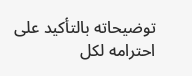توضيحاته بالتأكيد على احترامه لكل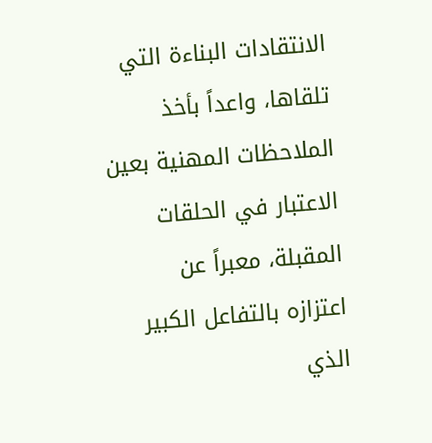الانتقادات البناءة التي تلقاها، واعداً بأخذ الملاحظات المهنية بعين الاعتبار في الحلقات المقبلة، معبراً عن اعتزازه بالتفاعل الكبير الذي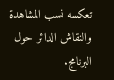تعكسه نسب المشاهدة والنقاش الدائر حول البرنامج.